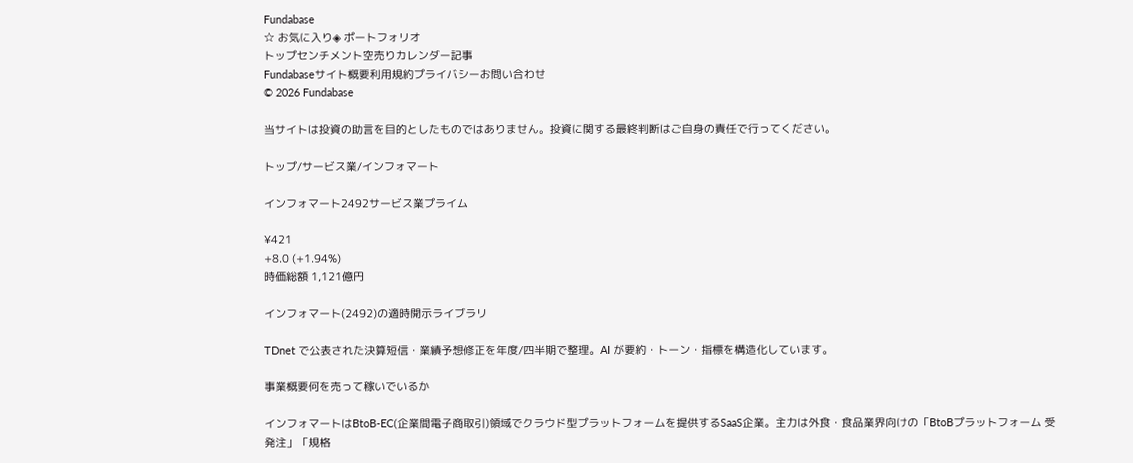Fundabase
☆ お気に入り◈ ポートフォリオ
トップセンチメント空売りカレンダー記事
Fundabaseサイト概要利用規約プライバシーお問い合わせ
© 2026 Fundabase

当サイトは投資の助言を目的としたものではありません。投資に関する最終判断はご自身の責任で行ってください。

トップ/サービス業/インフォマート

インフォマート2492サービス業プライム

¥421
+8.0 (+1.94%)
時価総額 1,121億円

インフォマート(2492)の適時開示ライブラリ

TDnet で公表された決算短信・業績予想修正を年度/四半期で整理。AI が要約・トーン・指標を構造化しています。

事業概要何を売って稼いでいるか

インフォマートはBtoB-EC(企業間電子商取引)領域でクラウド型プラットフォームを提供するSaaS企業。主力は外食・食品業界向けの「BtoBプラットフォーム 受発注」「規格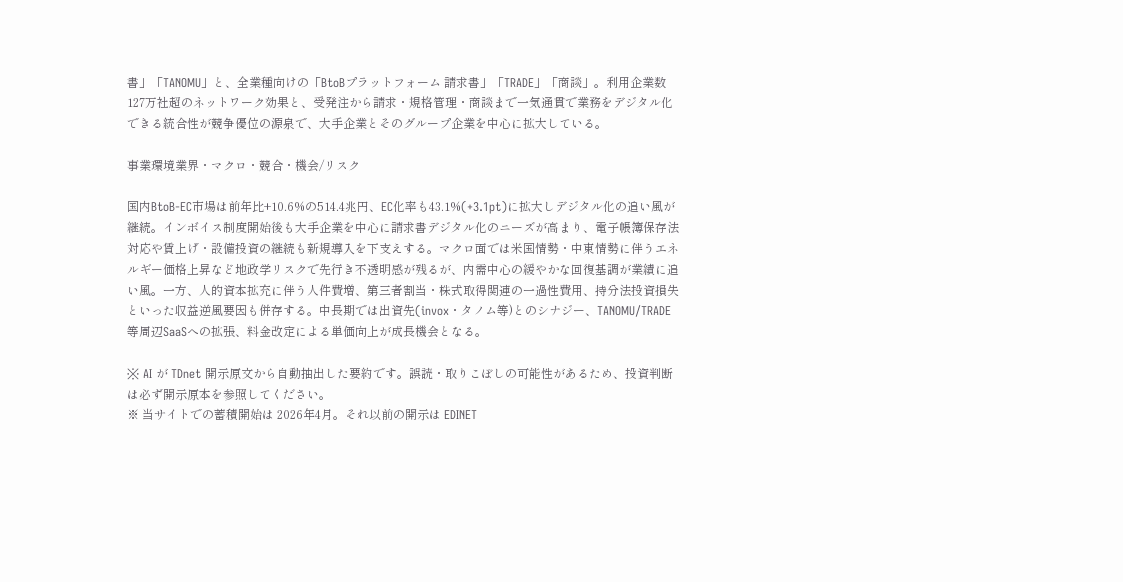書」「TANOMU」と、全業種向けの「BtoBプラットフォーム 請求書」「TRADE」「商談」。利用企業数127万社超のネットワーク効果と、受発注から請求・規格管理・商談まで一気通貫で業務をデジタル化できる統合性が競争優位の源泉で、大手企業とそのグループ企業を中心に拡大している。

事業環境業界・マクロ・競合・機会/リスク

国内BtoB-EC市場は前年比+10.6%の514.4兆円、EC化率も43.1%(+3.1pt)に拡大しデジタル化の追い風が継続。インボイス制度開始後も大手企業を中心に請求書デジタル化のニーズが高まり、電子帳簿保存法対応や賃上げ・設備投資の継続も新規導入を下支えする。マクロ面では米国情勢・中東情勢に伴うエネルギー価格上昇など地政学リスクで先行き不透明感が残るが、内需中心の緩やかな回復基調が業績に追い風。一方、人的資本拡充に伴う人件費増、第三者割当・株式取得関連の一過性費用、持分法投資損失といった収益逆風要因も併存する。中長期では出資先(invox・タノム等)とのシナジー、TANOMU/TRADE等周辺SaaSへの拡張、料金改定による単価向上が成長機会となる。

※ AI が TDnet 開示原文から自動抽出した要約です。誤読・取りこぼしの可能性があるため、投資判断は必ず開示原本を参照してください。
※ 当サイトでの蓄積開始は 2026年4月。それ以前の開示は EDINET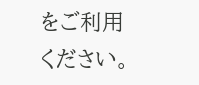をご利用ください。